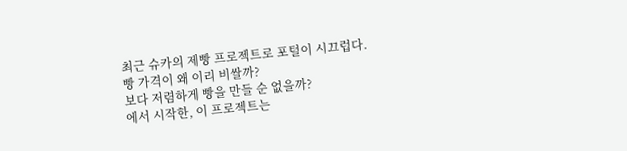최근 슈카의 제빵 프로젝트로 포털이 시끄럽다.
빵 가격이 왜 이리 비쌀까?
보다 저렴하게 빵을 만들 순 없을까?
에서 시작한, 이 프로젝트는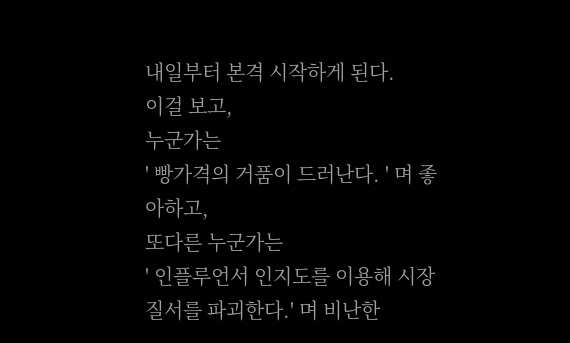내일부터 본격 시작하게 된다.
이걸 보고,
누군가는
' 빵가격의 거품이 드러난다. ' 며 좋아하고,
또다른 누군가는
' 인플루언서 인지도를 이용해 시장질서를 파괴한다.' 며 비난한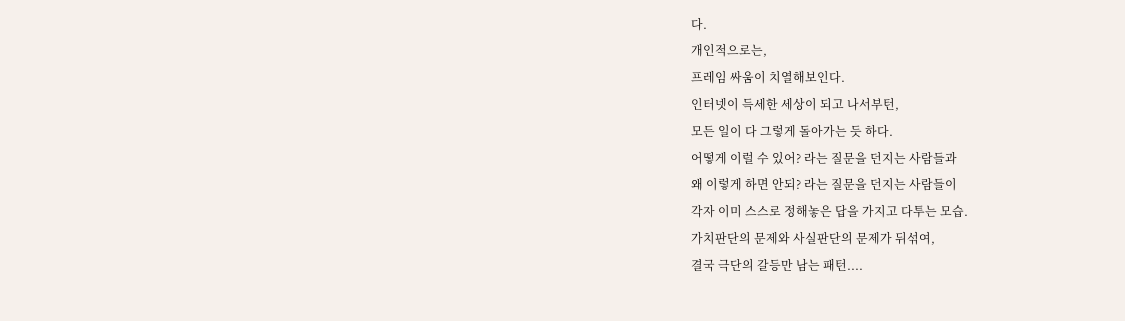다.
개인적으로는,
프레임 싸움이 치열해보인다.
인터넷이 득세한 세상이 되고 나서부턴,
모든 일이 다 그렇게 돌아가는 듯 하다.
어떻게 이럴 수 있어? 라는 질문을 던지는 사람들과
왜 이렇게 하면 안되? 라는 질문을 던지는 사람들이
각자 이미 스스로 정해놓은 답을 가지고 다투는 모습.
가치판단의 문제와 사실판단의 문제가 뒤섞여,
결국 극단의 갈등만 남는 패턴....